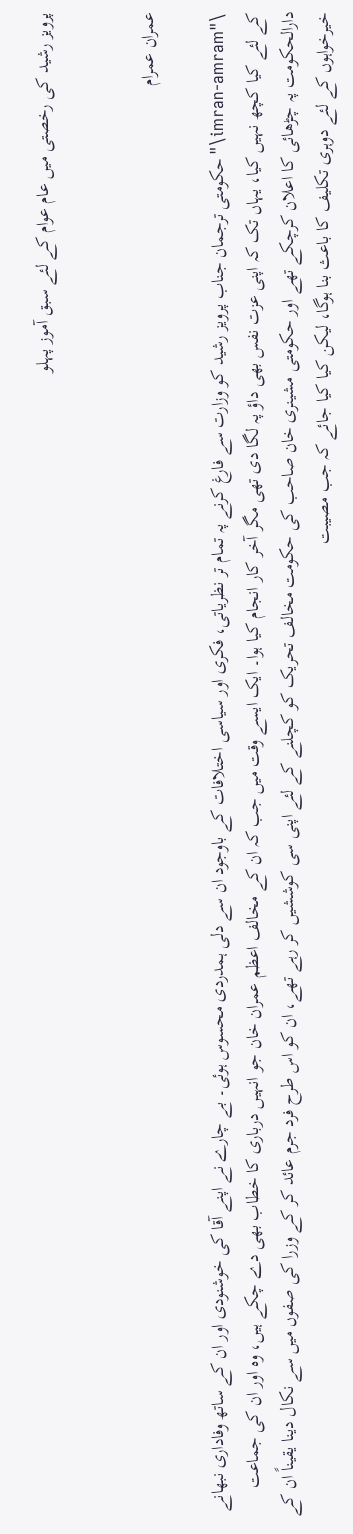پرویز رشید کی رخصتی میں عام عوام کے لئے سبق آموز پہلو


عمران عمرام

\"imran-amram\"حکومتی ترجمان جناب پرویز رشید کو وزارت سے فارغ کرنے پہ تمام تر نظریاتی، فکری اور سیاسی اختلافات کے باوجود ان سے دلی ہمدردی محسوس ہوئی۔ بے چارے نے اپنے آقا کی خوشنودی اور ان کے ساتھ وفاداری نبھانے کے لئے کیا کچھ نہیں کیا، یہاں تک کہ اپنی عزت نفس بھی داؤ پہ لگا دی تھی مگر آخر کار انجام کیا ہوا۔ ایک ایسے وقت میں جب کہ ان کے مخالف اعظم عمران خان جو انہیں درباری کا خطاب بھی دے چکے ہیں، وہ اور ان کی جماعت دارالحکومت پہ چڑھائی کا اعلان کرچکے تھے اور حکومتی مشینری خان صاحب کی حکومت مخالف تحریک کو کچلنے کے لئے اپنی سی کوششیں کر رہے تھے، ان کو اس طرح فرد جرم عائد کر کے وزرا کی صفوں میں سے نکال دینا یقیناً ان کے خیرخواہوں کے لئے دوہری تکلیف کا باعث بنا ہوگا، لیکن کیا کیا جائے کہ جب مصیبت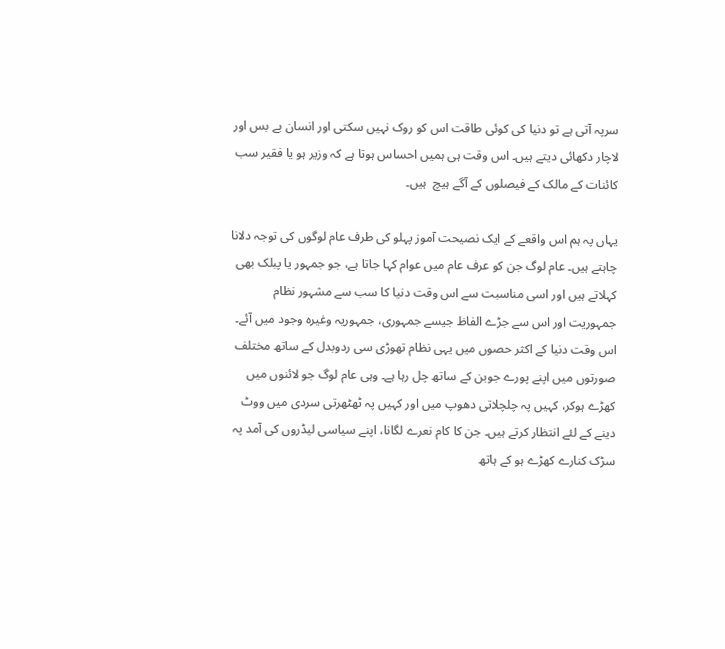سرپہ آتی ہے تو دنیا کی کوئی طاقت اس کو روک نہیں سکتی اور انسان بے بس اور لاچار دکھائی دیتے ہیں۔ اس وقت ہی ہمیں احساس ہوتا ہے کہ وزیر ہو یا فقیر سب کائنات کے مالک کے فیصلوں کے آگے ہیچ  ہیں۔

یہاں پہ ہم اس واقعے کے ایک نصیحت آموز پہلو کی طرف عام لوگوں کی توجہ دلانا چاہتے ہیں۔ عام لوگ جن کو عرف عام میں عوام کہا جاتا ہے، جو جمہور یا پبلک بھی کہلاتے ہیں اور اسی مناسبت سے اس وقت دنیا کا سب سے مشہور نظام جمہوریت اور اس سے جڑے الفاظ جیسے جمہوری، جمہوریہ وغیرہ وجود میں آئے۔ اس وقت دنیا کے اکثر حصوں میں یہی نظام تھوڑی سی ردوبدل کے ساتھ مختلف صورتوں میں اپنے پورے جوبن کے ساتھ چل رہا ہے۔ وہی عام لوگ جو لائنوں میں کھڑے ہوکر، کہیں پہ چلچلاتی دھوپ میں اور کہیں پہ ٹھٹھرتی سردی میں ووٹ دینے کے لئے انتظار کرتے ہیں۔ جن کا کام نعرے لگانا، اپنے سیاسی لیڈروں کی آمد پہ سڑک کنارے کھڑے ہو کے ہاتھ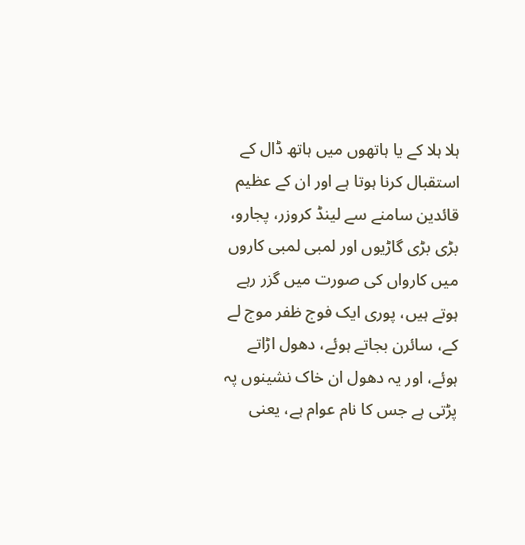ہلا ہلا کے یا ہاتھوں میں ہاتھ ڈال کے استقبال کرنا ہوتا ہے اور ان کے عظیم قائدین سامنے سے لینڈ کروزر، پجارو، بڑی بڑی گاڑیوں اور لمبی لمبی کاروں میں کارواں کی صورت میں گزر رہے ہوتے ہیں، پوری ایک فوج ظفر موج لے کے، سائرن بجاتے ہوئے، دھول اڑاتے ہوئے، اور یہ دھول ان خاک نشینوں پہ پڑتی ہے جس کا نام عوام ہے، یعنی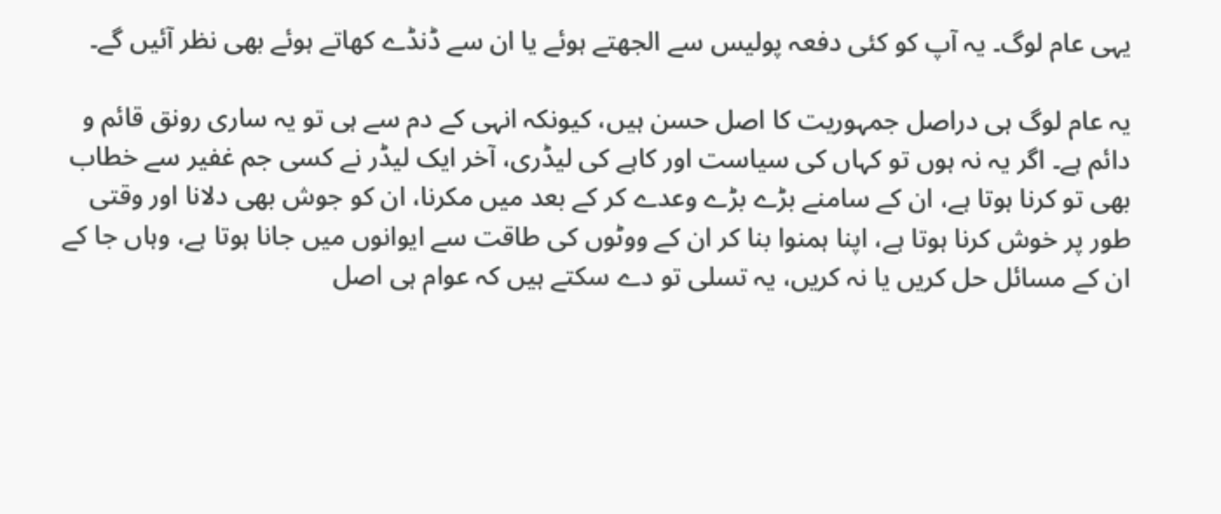یہی عام لوگ۔ یہ آپ کو کئی دفعہ پولیس سے الجھتے ہوئے یا ان سے ڈنڈے کھاتے ہوئے بھی نظر آئیں گے۔

یہ عام لوگ ہی دراصل جمہوریت کا اصل حسن ہیں، کیونکہ انہی کے دم سے ہی تو یہ ساری رونق قائم و دائم ہے۔ اگر یہ نہ ہوں تو کہاں کی سیاست اور کاہے کی لیڈری، آخر ایک لیڈر نے کسی جم غفیر سے خطاب بھی تو کرنا ہوتا ہے، ان کے سامنے بڑے بڑے وعدے کر کے بعد میں مکرنا، ان کو جوش بھی دلانا اور وقتی طور پر خوش کرنا ہوتا ہے، اپنا ہمنوا بنا کر ان کے ووٹوں کی طاقت سے ایوانوں میں جانا ہوتا ہے، وہاں جا کے ان کے مسائل حل کریں یا نہ کریں، یہ تسلی تو دے سکتے ہیں کہ عوام ہی اصل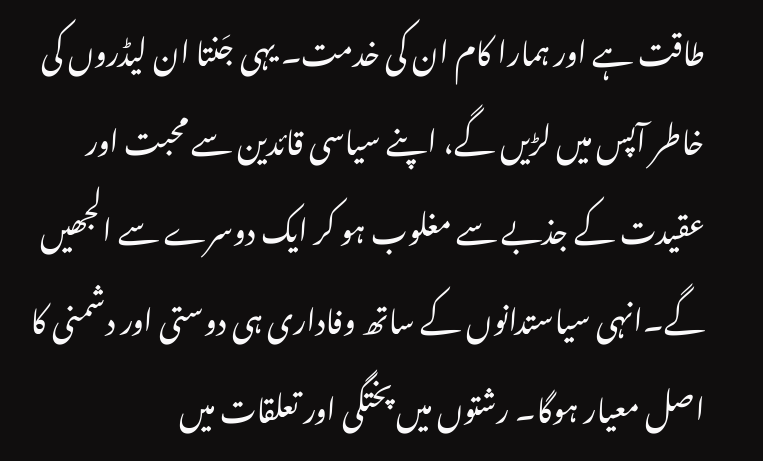طاقت ہے اور ہمارا کام ان کی خدمت۔ یہی جَنتا ان لیڈروں کی خاطر آپس میں لڑیں گے، اپنے سیاسی قائدین سے محبت اور عقیدت کے جذبے سے مغلوب ہو کر ایک دوسرے سے الجھیں گے۔انہی سیاستدانوں کے ساتھ وفاداری ہی دوستی اور دشمنی کا اصل معیار ہوگا۔ رشتوں میں پختگی اور تعلقات میں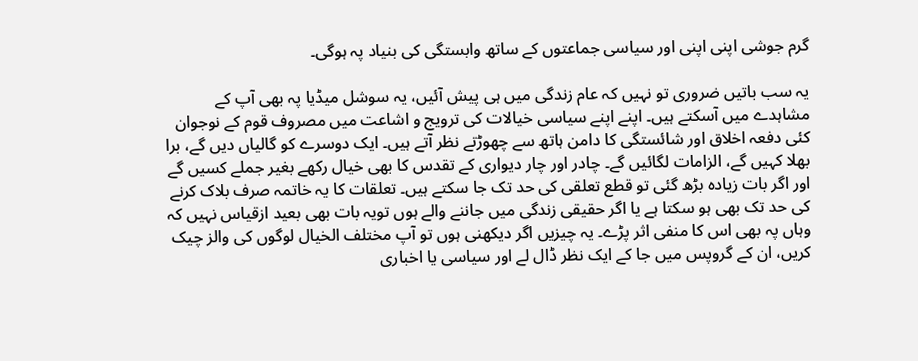گرم جوشی اپنی اپنی اور سیاسی جماعتوں کے ساتھ وابستگی کی بنیاد پہ ہوگی۔

یہ سب باتیں ضروری تو نہیں کہ عام زندگی میں ہی پیش آئیں، یہ سوشل میڈیا پہ بھی آپ کے مشاہدے میں آسکتے ہیں۔ اپنے اپنے سیاسی خیالات کی ترویج و اشاعت میں مصروف قوم کے نوجوان کئی دفعہ اخلاق اور شائستگی کا دامن ہاتھ سے چھوڑتے نظر آتے ہیں۔ ایک دوسرے کو گالیاں دیں گے، برا بھلا کہیں گے، الزامات لگائیں گے۔ چادر اور چار دیواری کے تقدس کا بھی خیال رکھے بغیر جملے کسیں گے اور اگر بات زیادہ بڑھ گئی تو قطع تعلقی کی حد تک جا سکتے ہیں۔ تعلقات کا یہ خاتمہ صرف بلاک کرنے کی حد تک بھی ہو سکتا ہے یا اگر حقیقی زندگی میں جاننے والے ہوں تویہ بات بھی بعید ازقیاس نہیں کہ وہاں پہ بھی اس کا منفی اثر پڑے۔ یہ چیزیں اگر دیکھنی ہوں تو آپ مختلف الخیال لوگوں کی والز چیک کریں، ان کے گروپس میں جا کے ایک نظر ڈال لے اور سیاسی یا اخباری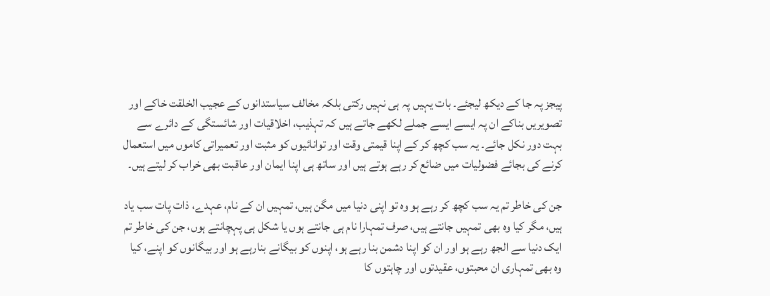پیجز پہ جا کے دیکھ لیجئے۔ بات یہیں پہ ہی نہیں رکتی بلکہ مخالف سیاستدانوں کے عجیب الخلقت خاکے اور تصویریں بناکے ان پہ ایسے ایسے جملے لکھے جاتے ہیں کہ تہذیب، اخلاقیات اور شائستگی کے دائرے سے بہت دور نکل جائے۔ یہ سب کچھ کر کے اپنا قیمتی وقت اور توانائیوں کو مثبت اور تعمیراتی کاموں میں استعمال کرنے کی بجائے فضولیات میں ضائع کر رہے ہوتے ہیں اور ساتھ ہی اپنا ایمان اور عاقبت بھی خراب کر لیتے ہیں۔

جن کی خاطر تم یہ سب کچھ کر رہے ہو وہ تو اپنی دنیا میں مگن ہیں، تمہیں ان کے نام، عہدے، ذات پات سب یاد ہیں، مگر کیا وہ بھی تمہیں جانتے ہیں، صرف تمہارا نام ہی جانتے ہوں یا شکل ہی پہچانتے ہوں، جن کی خاطر تم ایک دنیا سے الجھ رہے ہو اور ان کو اپنا دشمن بنا رہے ہو، اپنوں کو بیگانے بنارہے ہو اور بیگانوں کو اپنے، کیا وہ بھی تمہاری ان محبتوں، عقیدتوں اور چاہتوں کا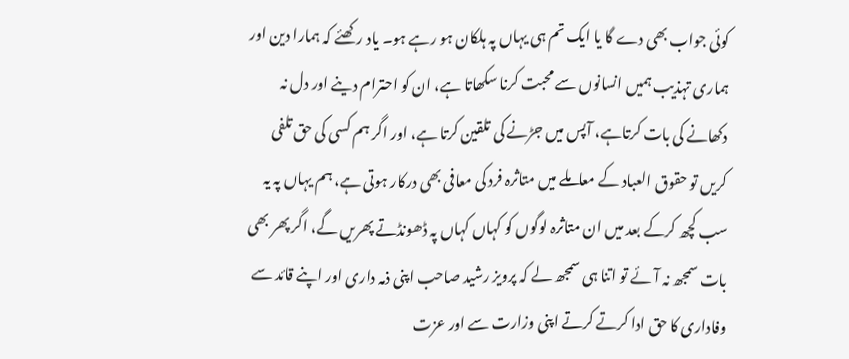کوئی جواب بھی دے گا یا ایک تم ہی یہاں پہ ہلکان ہو رہے ہو۔ یاد رکھئے کہ ہمارا دین اور ہماری تہذیب ہمیں انسانوں سے محبت کرنا سکھاتا ہے، ان کو احترام دینے اور دل نہ دکھانے کی بات کرتاہے، آپس میں جڑنے کی تلقین کرتا ہے، اور اگر ہم کسی کی حق تلفی کریں تو حقوق العباد کے معاملے میں متاثرہ فرد کی معافی بھی درکار ہوتی ہے، ہم یہاں پہ یہ سب کچھ کرکے بعد میں ان متاثرہ لوگوں کو کہاں کہاں پہ ڈھونڈتے پھریں گے، اگر پھر بھی بات سمجھ نہ آئے تو اتنا ہی سمجھ لے کہ پرویز رشید صاحب اپنی ذمہ داری اور اپنے قائد سے وفاداری کا حق ادا کرتے کرتے اپنی وزارت سے اور عزت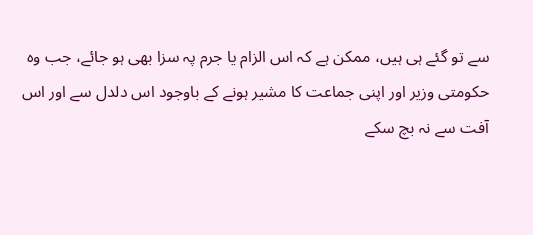سے تو گئے ہی ہیں، ممکن ہے کہ اس الزام یا جرم پہ سزا بھی ہو جائے، جب وہ حکومتی وزیر اور اپنی جماعت کا مشیر ہونے کے باوجود اس دلدل سے اور اس آفت سے نہ بچ سکے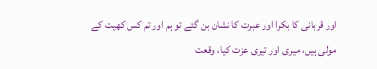اور قربانی کا بکرا اور عبرت کا نشان بن گئے تو ہم اور تم کس کھیت کے مولی ہیں، میری اور تیری عزت کیا، وقعت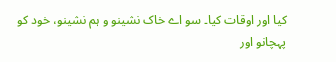کیا اور اوقات کیا۔ سو اے خاک نشینو و ہم نشینو، خود کو پہچانو اور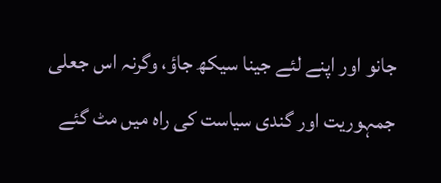جانو اور اپنے لئے جینا سیکھ جاؤ، وگرنہ اس جعلی جمہوریت اور گندی سیاست کی راہ میں مٹ گئے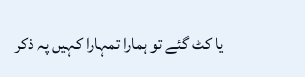یا کٹ گئے تو ہمارا تمہارا کہیں پہ ذکر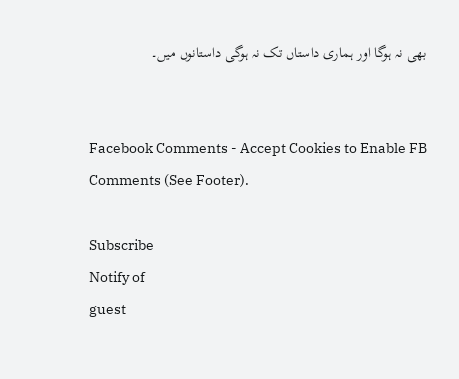بھی نہ ہوگا اور ہماری داستاں تک نہ ہوگی داستانوں میں۔


Facebook Comments - Accept Cookies to Enable FB Comments (See Footer).

Subscribe
Notify of
guest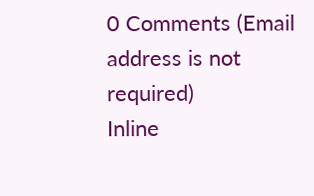0 Comments (Email address is not required)
Inline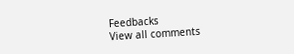Feedbacks
View all comments